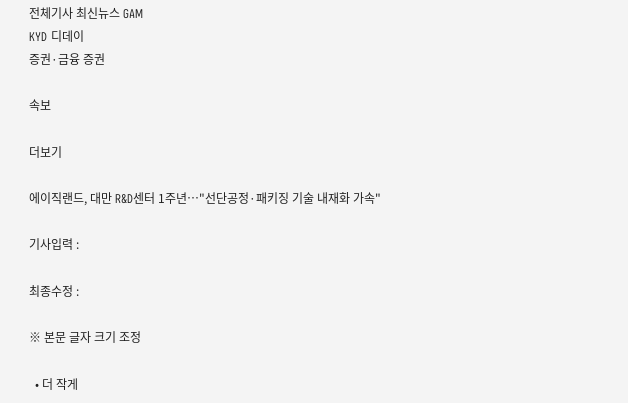전체기사 최신뉴스 GAM
KYD 디데이
증권·금융 증권

속보

더보기

에이직랜드, 대만 R&D센터 1주년…"선단공정·패키징 기술 내재화 가속"

기사입력 :

최종수정 :

※ 본문 글자 크기 조정

  • 더 작게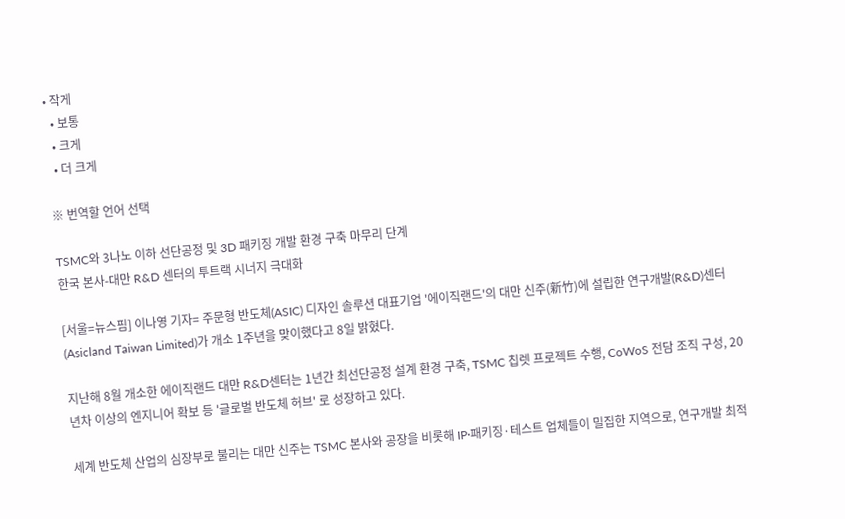• 작게
  • 보통
  • 크게
  • 더 크게

※ 번역할 언어 선택

TSMC와 3나노 이하 선단공정 및 3D 패키징 개발 환경 구축 마무리 단계
한국 본사-대만 R&D 센터의 투트랙 시너지 극대화

[서울=뉴스핌] 이나영 기자= 주문형 반도체(ASIC) 디자인 솔루션 대표기업 '에이직랜드'의 대만 신주(新竹)에 설립한 연구개발(R&D)센터(Asicland Taiwan Limited)가 개소 1주년을 맞이했다고 8일 밝혔다.

지난해 8월 개소한 에이직랜드 대만 R&D센터는 1년간 최선단공정 설계 환경 구축, TSMC 칩렛 프로젝트 수행, CoWoS 전담 조직 구성, 20년차 이상의 엔지니어 확보 등 '글로벌 반도체 허브' 로 성장하고 있다.

세계 반도체 산업의 심장부로 불리는 대만 신주는 TSMC 본사와 공장을 비롯해 IP·패키징·테스트 업체들이 밀집한 지역으로, 연구개발 최적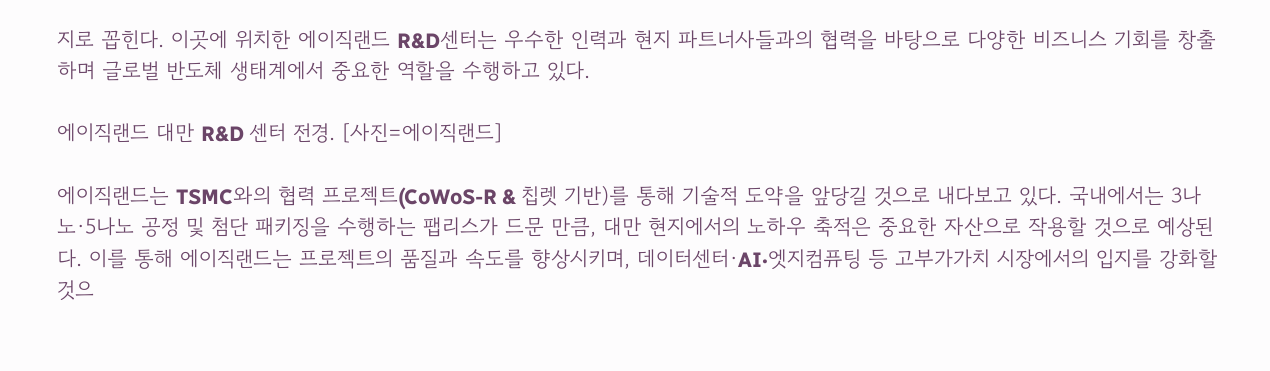지로 꼽힌다. 이곳에 위치한 에이직랜드 R&D센터는 우수한 인력과 현지 파트너사들과의 협력을 바탕으로 다양한 비즈니스 기회를 창출하며 글로벌 반도체 생태계에서 중요한 역할을 수행하고 있다.

에이직랜드 대만 R&D 센터 전경. [사진=에이직랜드]

에이직랜드는 TSMC와의 협력 프로젝트(CoWoS-R & 칩렛 기반)를 통해 기술적 도약을 앞당길 것으로 내다보고 있다. 국내에서는 3나노·5나노 공정 및 첨단 패키징을 수행하는 팹리스가 드문 만큼, 대만 현지에서의 노하우 축적은 중요한 자산으로 작용할 것으로 예상된다. 이를 통해 에이직랜드는 프로젝트의 품질과 속도를 향상시키며, 데이터센터·AI·엣지컴퓨팅 등 고부가가치 시장에서의 입지를 강화할 것으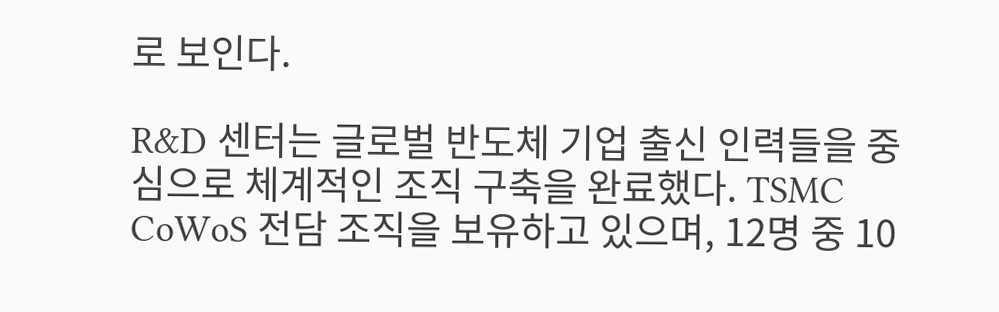로 보인다.

R&D 센터는 글로벌 반도체 기업 출신 인력들을 중심으로 체계적인 조직 구축을 완료했다. TSMC CoWoS 전담 조직을 보유하고 있으며, 12명 중 10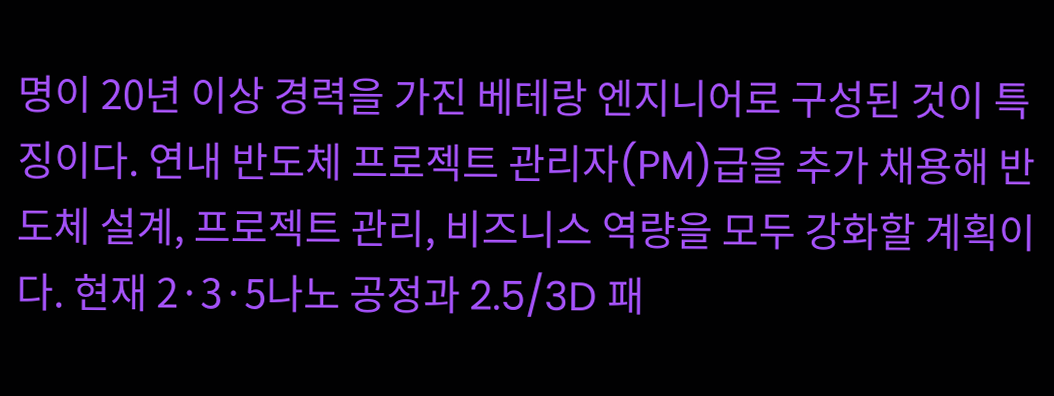명이 20년 이상 경력을 가진 베테랑 엔지니어로 구성된 것이 특징이다. 연내 반도체 프로젝트 관리자(PM)급을 추가 채용해 반도체 설계, 프로젝트 관리, 비즈니스 역량을 모두 강화할 계획이다. 현재 2·3·5나노 공정과 2.5/3D 패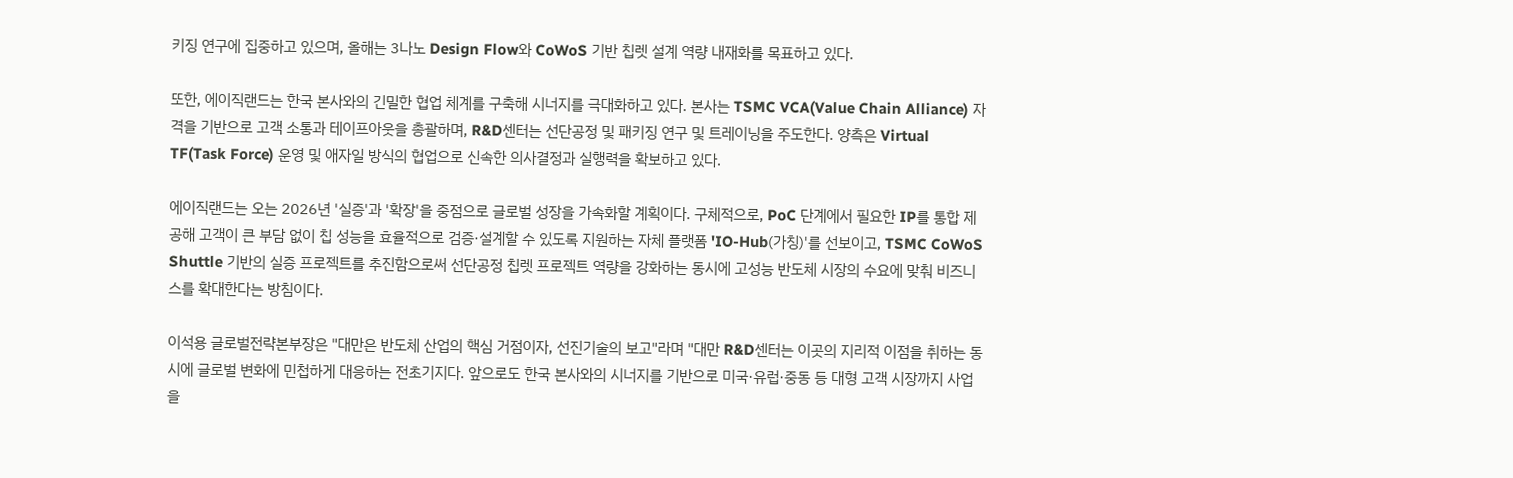키징 연구에 집중하고 있으며, 올해는 3나노 Design Flow와 CoWoS 기반 칩렛 설계 역량 내재화를 목표하고 있다.

또한, 에이직랜드는 한국 본사와의 긴밀한 협업 체계를 구축해 시너지를 극대화하고 있다. 본사는 TSMC VCA(Value Chain Alliance) 자격을 기반으로 고객 소통과 테이프아웃을 총괄하며, R&D센터는 선단공정 및 패키징 연구 및 트레이닝을 주도한다. 양측은 Virtual TF(Task Force) 운영 및 애자일 방식의 협업으로 신속한 의사결정과 실행력을 확보하고 있다.

에이직랜드는 오는 2026년 '실증'과 '확장'을 중점으로 글로벌 성장을 가속화할 계획이다. 구체적으로, PoC 단계에서 필요한 IP를 통합 제공해 고객이 큰 부담 없이 칩 성능을 효율적으로 검증·설계할 수 있도록 지원하는 자체 플랫폼 'IO-Hub(가칭)'를 선보이고, TSMC CoWoS Shuttle 기반의 실증 프로젝트를 추진함으로써 선단공정 칩렛 프로젝트 역량을 강화하는 동시에 고성능 반도체 시장의 수요에 맞춰 비즈니스를 확대한다는 방침이다.

이석용 글로벌전략본부장은 "대만은 반도체 산업의 핵심 거점이자, 선진기술의 보고"라며 "대만 R&D센터는 이곳의 지리적 이점을 취하는 동시에 글로벌 변화에 민첩하게 대응하는 전초기지다. 앞으로도 한국 본사와의 시너지를 기반으로 미국·유럽·중동 등 대형 고객 시장까지 사업을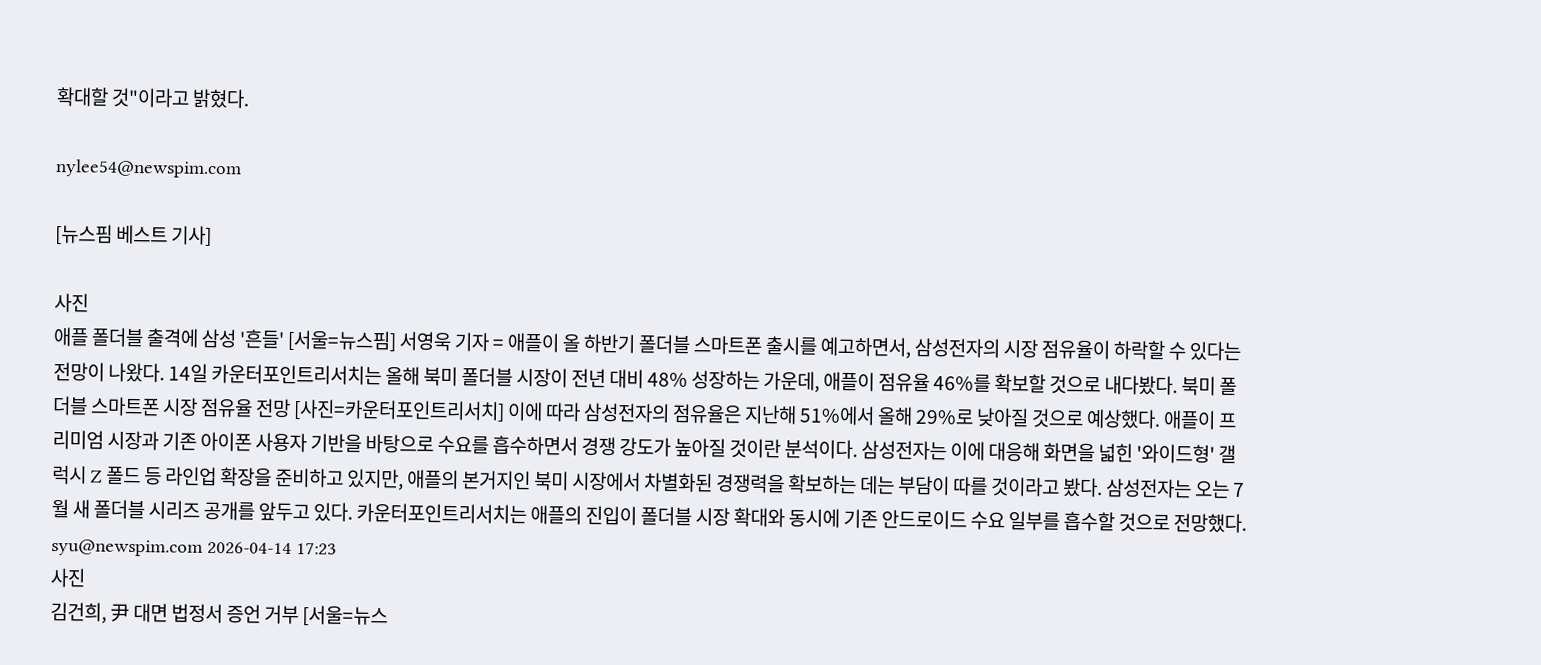확대할 것"이라고 밝혔다.

nylee54@newspim.com

[뉴스핌 베스트 기사]

사진
애플 폴더블 출격에 삼성 '흔들' [서울=뉴스핌] 서영욱 기자 = 애플이 올 하반기 폴더블 스마트폰 출시를 예고하면서, 삼성전자의 시장 점유율이 하락할 수 있다는 전망이 나왔다. 14일 카운터포인트리서치는 올해 북미 폴더블 시장이 전년 대비 48% 성장하는 가운데, 애플이 점유율 46%를 확보할 것으로 내다봤다. 북미 폴더블 스마트폰 시장 점유율 전망 [사진=카운터포인트리서치] 이에 따라 삼성전자의 점유율은 지난해 51%에서 올해 29%로 낮아질 것으로 예상했다. 애플이 프리미엄 시장과 기존 아이폰 사용자 기반을 바탕으로 수요를 흡수하면서 경쟁 강도가 높아질 것이란 분석이다. 삼성전자는 이에 대응해 화면을 넓힌 '와이드형' 갤럭시 Z 폴드 등 라인업 확장을 준비하고 있지만, 애플의 본거지인 북미 시장에서 차별화된 경쟁력을 확보하는 데는 부담이 따를 것이라고 봤다. 삼성전자는 오는 7월 새 폴더블 시리즈 공개를 앞두고 있다. 카운터포인트리서치는 애플의 진입이 폴더블 시장 확대와 동시에 기존 안드로이드 수요 일부를 흡수할 것으로 전망했다. syu@newspim.com 2026-04-14 17:23
사진
김건희, 尹 대면 법정서 증언 거부 [서울=뉴스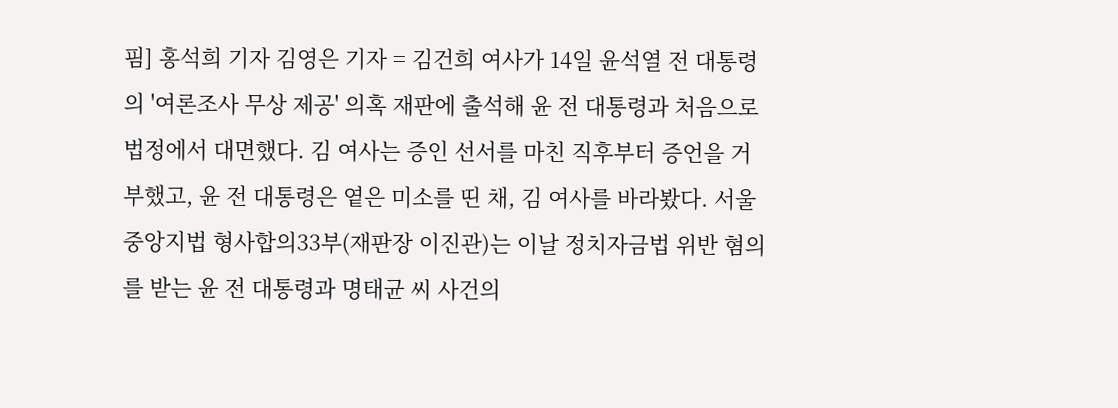핌] 홍석희 기자 김영은 기자 = 김건희 여사가 14일 윤석열 전 대통령의 '여론조사 무상 제공' 의혹 재판에 출석해 윤 전 대통령과 처음으로 법정에서 대면했다. 김 여사는 증인 선서를 마친 직후부터 증언을 거부했고, 윤 전 대통령은 옅은 미소를 띤 채, 김 여사를 바라봤다. 서울중앙지법 형사합의33부(재판장 이진관)는 이날 정치자금법 위반 혐의를 받는 윤 전 대통령과 명태균 씨 사건의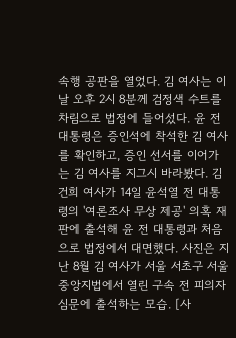속행 공판을 열었다. 김 여사는 이날 오후 2시 8분께 검정색 수트를 차림으로 법정에 들어섰다. 윤 전 대통령은 증인석에 착석한 김 여사를 확인하고, 증인 선서를 이어가는 김 여사를 지그시 바라봤다. 김건희 여사가 14일 윤석열 전 대통령의 '여론조사 무상 제공' 의혹 재판에 출석해 윤 전 대통령과 처음으로 법정에서 대면했다. 사진은 지난 8월 김 여사가 서울 서초구 서울중앙지법에서 열린 구속 전 피의자 심문에 출석하는 모습. [사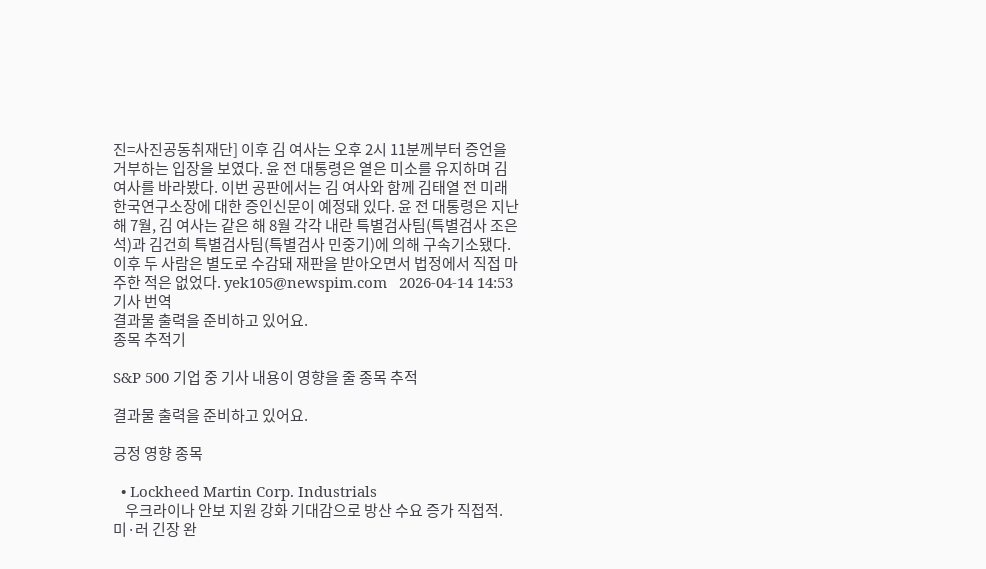진=사진공동취재단] 이후 김 여사는 오후 2시 11분께부터 증언을 거부하는 입장을 보였다. 윤 전 대통령은 옅은 미소를 유지하며 김 여사를 바라봤다. 이번 공판에서는 김 여사와 함께 김태열 전 미래한국연구소장에 대한 증인신문이 예정돼 있다. 윤 전 대통령은 지난해 7월, 김 여사는 같은 해 8월 각각 내란 특별검사팀(특별검사 조은석)과 김건희 특별검사팀(특별검사 민중기)에 의해 구속기소됐다. 이후 두 사람은 별도로 수감돼 재판을 받아오면서 법정에서 직접 마주한 적은 없었다. yek105@newspim.com   2026-04-14 14:53
기사 번역
결과물 출력을 준비하고 있어요.
종목 추적기

S&P 500 기업 중 기사 내용이 영향을 줄 종목 추적

결과물 출력을 준비하고 있어요.

긍정 영향 종목

  • Lockheed Martin Corp. Industrials
    우크라이나 안보 지원 강화 기대감으로 방산 수요 증가 직접적. 미·러 긴장 완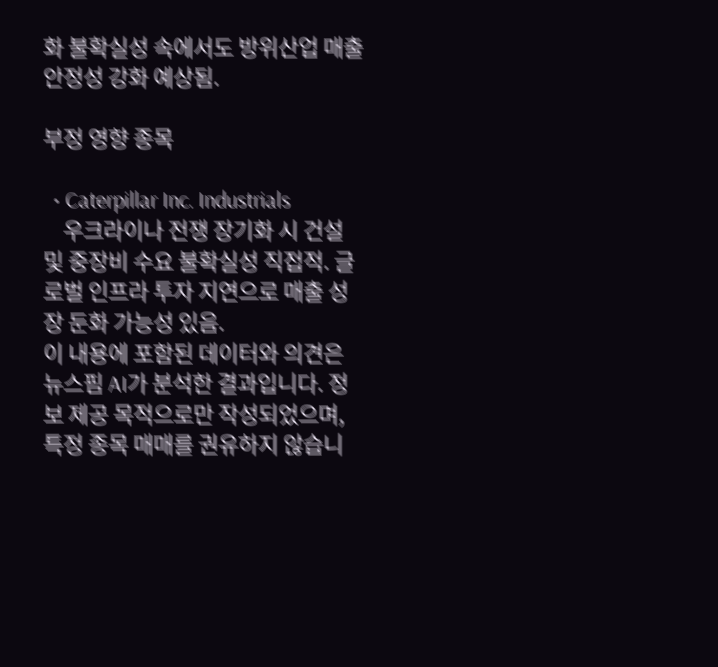화 불확실성 속에서도 방위산업 매출 안정성 강화 예상됨.

부정 영향 종목

  • Caterpillar Inc. Industrials
    우크라이나 전쟁 장기화 시 건설 및 중장비 수요 불확실성 직접적. 글로벌 인프라 투자 지연으로 매출 성장 둔화 가능성 있음.
이 내용에 포함된 데이터와 의견은 뉴스핌 AI가 분석한 결과입니다. 정보 제공 목적으로만 작성되었으며, 특정 종목 매매를 권유하지 않습니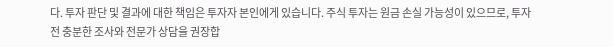다. 투자 판단 및 결과에 대한 책임은 투자자 본인에게 있습니다. 주식 투자는 원금 손실 가능성이 있으므로, 투자 전 충분한 조사와 전문가 상담을 권장합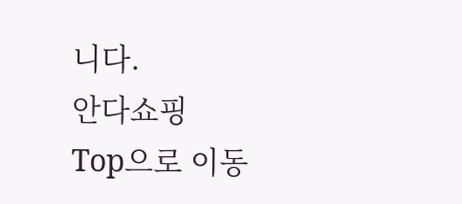니다.
안다쇼핑
Top으로 이동